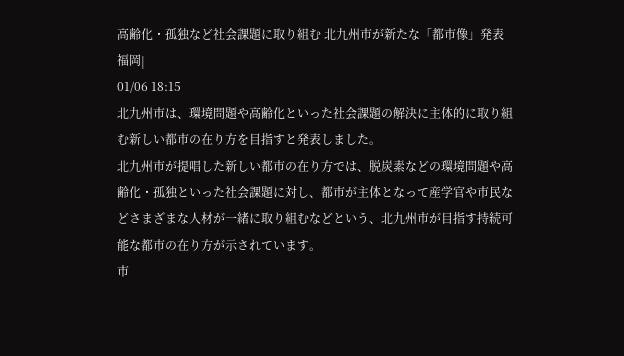高齢化・孤独など社会課題に取り組む 北九州市が新たな「都市像」発表
福岡|
01/06 18:15
北九州市は、環境問題や高齢化といった社会課題の解決に主体的に取り組む新しい都市の在り方を目指すと発表しました。
北九州市が提唱した新しい都市の在り方では、脱炭素などの環境問題や高齢化・孤独といった社会課題に対し、都市が主体となって産学官や市民などさまざまな人材が一緒に取り組むなどという、北九州市が目指す持続可能な都市の在り方が示されています。
市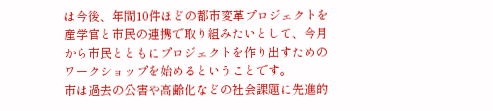は今後、年間10件ほどの都市変革プロジェクトを産学官と市民の連携で取り組みたいとして、今月から市民とともにプロジェクトを作り出すためのワークショップを始めるということです。
市は過去の公害や高齢化などの社会課題に先進的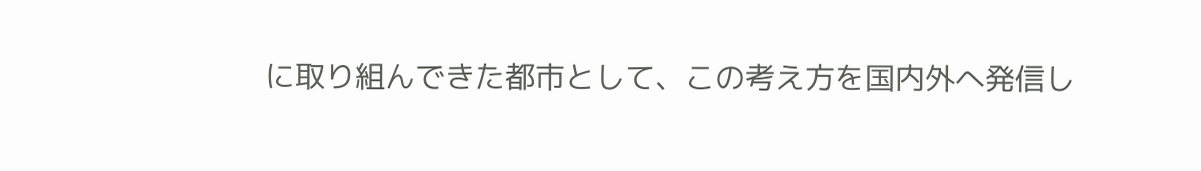に取り組んできた都市として、この考え方を国内外へ発信し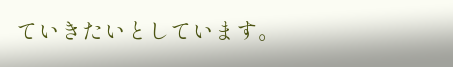ていきたいとしています。